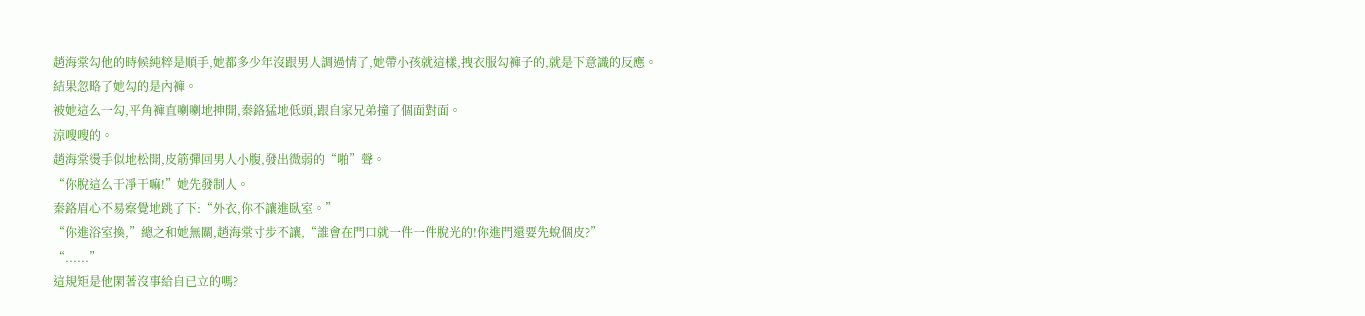趙海棠勾他的時候純粹是順手,她都多少年沒跟男人調過情了,她帶小孩就這樣,拽衣服勾褲子的,就是下意識的反應。
結果忽略了她勾的是內褲。
被她這么一勾,平角褲直喇喇地抻開,秦鉻猛地低頭,跟自家兄弟撞了個面對面。
涼嗖嗖的。
趙海棠燙手似地松開,皮筋彈回男人小腹,發出微弱的“啪”聲。
“你脫這么干凈干嘛!”她先發制人。
秦鉻眉心不易察覺地跳了下:“外衣,你不讓進臥室。”
“你進浴室換,”總之和她無關,趙海棠寸步不讓,“誰會在門口就一件一件脫光的!你進門還要先蛻個皮?”
“......”
這規矩是他閑著沒事給自已立的嗎?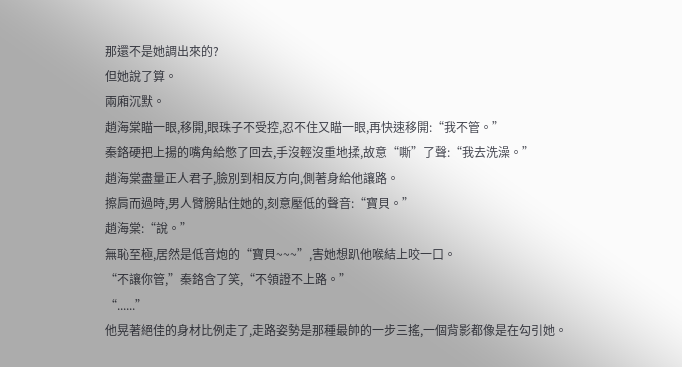那還不是她調出來的?
但她說了算。
兩廂沉默。
趙海棠瞄一眼,移開,眼珠子不受控,忍不住又瞄一眼,再快速移開:“我不管。”
秦鉻硬把上揚的嘴角給憋了回去,手沒輕沒重地揉,故意“嘶”了聲:“我去洗澡。”
趙海棠盡量正人君子,臉別到相反方向,側著身給他讓路。
擦肩而過時,男人臂膀貼住她的,刻意壓低的聲音:“寶貝。”
趙海棠:“說。”
無恥至極,居然是低音炮的“寶貝~~~”,害她想趴他喉結上咬一口。
“不讓你管,”秦鉻含了笑,“不領證不上路。”
“......”
他晃著絕佳的身材比例走了,走路姿勢是那種最帥的一步三搖,一個背影都像是在勾引她。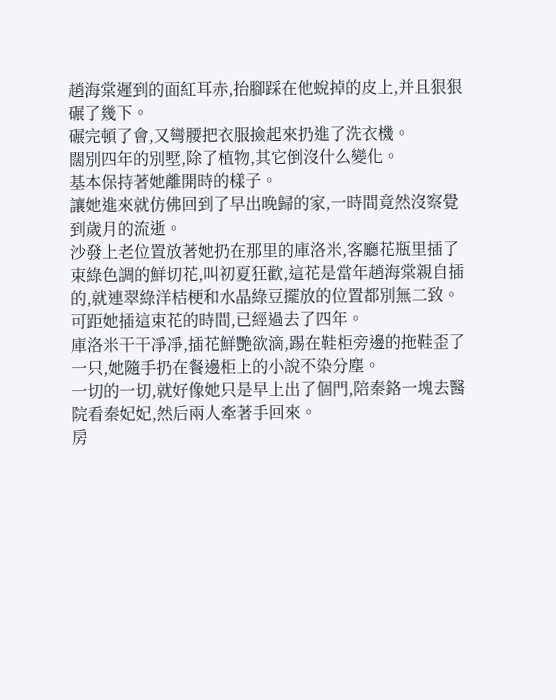趙海棠遲到的面紅耳赤,抬腳踩在他蛻掉的皮上,并且狠狠碾了幾下。
碾完頓了會,又彎腰把衣服撿起來扔進了洗衣機。
闊別四年的別墅,除了植物,其它倒沒什么變化。
基本保持著她離開時的樣子。
讓她進來就仿佛回到了早出晚歸的家,一時間竟然沒察覺到歲月的流逝。
沙發上老位置放著她扔在那里的庫洛米,客廳花瓶里插了束綠色調的鮮切花,叫初夏狂歡,這花是當年趙海棠親自插的,就連翠綠洋桔梗和水晶綠豆擺放的位置都別無二致。
可距她插這束花的時間,已經過去了四年。
庫洛米干干凈凈,插花鮮艷欲滴,踢在鞋柜旁邊的拖鞋歪了一只,她隨手扔在餐邊柜上的小說不染分塵。
一切的一切,就好像她只是早上出了個門,陪秦鉻一塊去醫院看秦妃妃,然后兩人牽著手回來。
房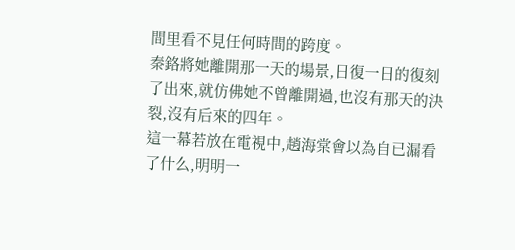間里看不見任何時間的跨度。
秦鉻將她離開那一天的場景,日復一日的復刻了出來,就仿佛她不曾離開過,也沒有那天的決裂,沒有后來的四年。
這一幕若放在電視中,趙海棠會以為自已漏看了什么,明明一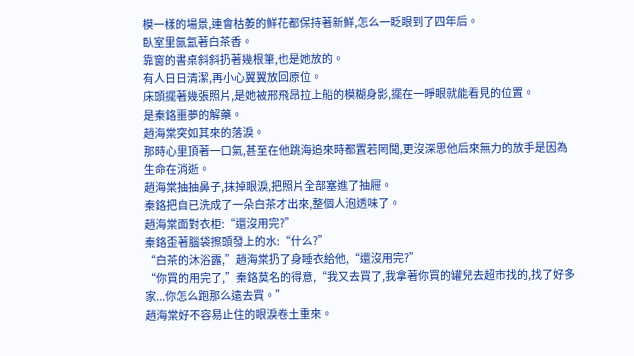模一樣的場景,連會枯萎的鮮花都保持著新鮮,怎么一眨眼到了四年后。
臥室里氤氳著白茶香。
靠窗的書桌斜斜扔著幾根筆,也是她放的。
有人日日清潔,再小心翼翼放回原位。
床頭擺著幾張照片,是她被邢飛昂拉上船的模糊身影,擺在一睜眼就能看見的位置。
是秦鉻噩夢的解藥。
趙海棠突如其來的落淚。
那時心里頂著一口氣,甚至在他跳海追來時都置若罔聞,更沒深思他后來無力的放手是因為生命在消逝。
趙海棠抽抽鼻子,抹掉眼淚,把照片全部塞進了抽屜。
秦鉻把自已洗成了一朵白茶才出來,整個人泡透味了。
趙海棠面對衣柜:“還沒用完?”
秦鉻歪著腦袋擦頭發上的水:“什么?”
“白茶的沐浴露,”趙海棠扔了身睡衣給他,“還沒用完?”
“你買的用完了,”秦鉻莫名的得意,“我又去買了,我拿著你買的罐兒去超市找的,找了好多家...你怎么跑那么遠去買。”
趙海棠好不容易止住的眼淚卷土重來。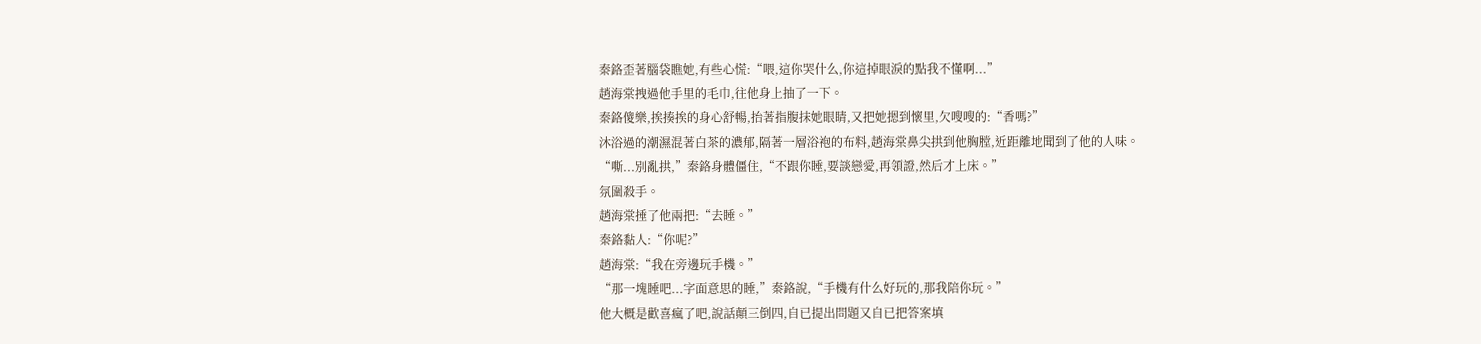秦鉻歪著腦袋瞧她,有些心慌:“喂,這你哭什么,你這掉眼淚的點我不懂啊...”
趙海棠拽過他手里的毛巾,往他身上抽了一下。
秦鉻傻樂,挨揍挨的身心舒暢,抬著指腹抹她眼睛,又把她摁到懷里,欠嗖嗖的:“香嗎?”
沐浴過的潮濕混著白茶的濃郁,隔著一層浴袍的布料,趙海棠鼻尖拱到他胸膛,近距離地聞到了他的人味。
“嘶...別亂拱,”秦鉻身體僵住,“不跟你睡,要談戀愛,再領證,然后才上床。”
氛圍殺手。
趙海棠捶了他兩把:“去睡。”
秦鉻黏人:“你呢?”
趙海棠:“我在旁邊玩手機。”
“那一塊睡吧...字面意思的睡,”秦鉻說,“手機有什么好玩的,那我陪你玩。”
他大概是歡喜瘋了吧,說話顛三倒四,自已提出問題又自已把答案填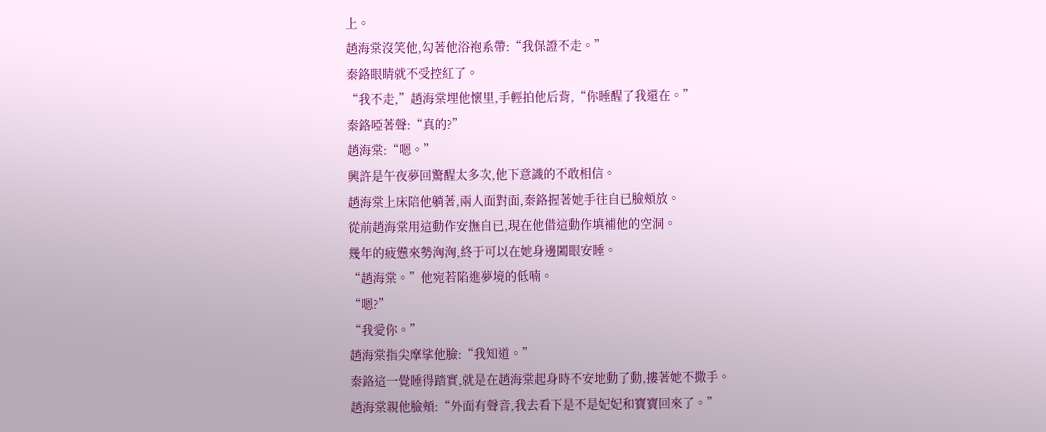上。
趙海棠沒笑他,勾著他浴袍系帶:“我保證不走。”
秦鉻眼睛就不受控紅了。
“我不走,”趙海棠埋他懷里,手輕拍他后背,“你睡醒了我還在。”
秦鉻啞著聲:“真的?”
趙海棠:“嗯。”
興許是午夜夢回驚醒太多次,他下意識的不敢相信。
趙海棠上床陪他躺著,兩人面對面,秦鉻握著她手往自已臉頰放。
從前趙海棠用這動作安撫自已,現在他借這動作填補他的空洞。
幾年的疲憊來勢洶洶,終于可以在她身邊闔眼安睡。
“趙海棠。”他宛若陷進夢境的低喃。
“嗯?”
“我愛你。”
趙海棠指尖摩挲他臉:“我知道。”
秦鉻這一覺睡得踏實,就是在趙海棠起身時不安地動了動,摟著她不撒手。
趙海棠親他臉頰:“外面有聲音,我去看下是不是妃妃和寶寶回來了。”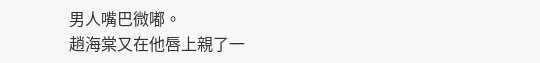男人嘴巴微嘟。
趙海棠又在他唇上親了一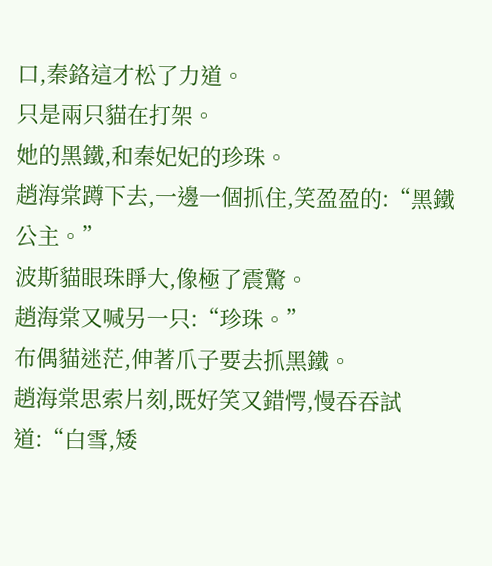口,秦鉻這才松了力道。
只是兩只貓在打架。
她的黑鐵,和秦妃妃的珍珠。
趙海棠蹲下去,一邊一個抓住,笑盈盈的:“黑鐵公主。”
波斯貓眼珠睜大,像極了震驚。
趙海棠又喊另一只:“珍珠。”
布偶貓迷茫,伸著爪子要去抓黑鐵。
趙海棠思索片刻,既好笑又錯愕,慢吞吞試道:“白雪,矮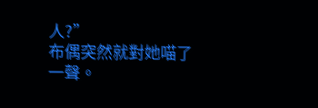人?”
布偶突然就對她喵了一聲。